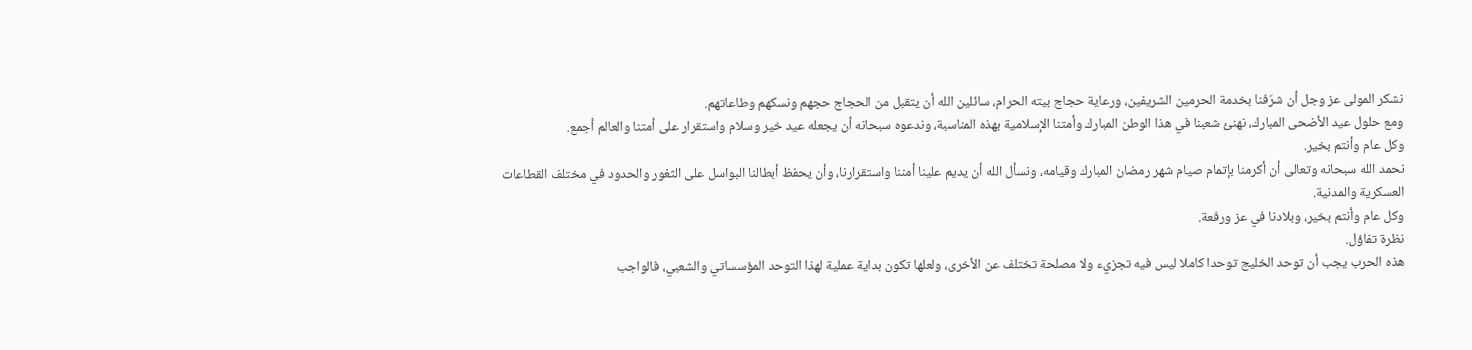نشكر المولى عز وجل أن شرّفنا بخدمة الحرمين الشريفين، ورعاية حجاج بيته الحرام، سائلين الله أن يتقبل من الحجاج حجهم ونسكهم وطاعاتهم.
ومع حلول عيد الأضحى المبارك، نهنئ شعبنا في هذا الوطن المبارك وأمتنا الإسلامية بهذه المناسبة، وندعوه سبحانه أن يجعله عيد خير وسلام واستقرار على أمتنا والعالم أجمع.
وكل عام وأنتم بخير.
نحمد الله سبحانه وتعالى أن أكرمنا بإتمام صيام شهر رمضان المبارك وقيامه، ونسأل الله أن يديم علينا أمننا واستقرارنا، وأن يحفظ أبطالنا البواسل على الثغور والحدود في مختلف القطاعات العسكرية والمدنية.
وكل عام وأنتم بخير، وبلادنا في عز ورفعة.
نظرة تفاؤل.
هذه الحرب يجب أن توحد الخليج توحدا كاملا ليس فيه تجزيء ولا مصلحة تختلف عن الأخرى، ولعلها تكون بداية عملية لهذا التوحد المؤسساتي والشعبي، فالواجب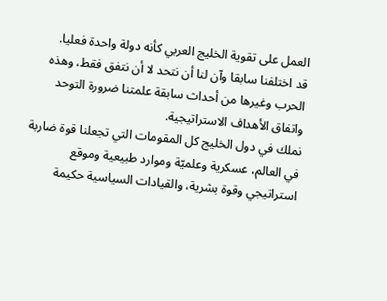العمل على تقوية الخليج العربي كأنه دولة واحدة فعليا.
قد اختلفنا سابقا وآن لنا أن نتحد لا أن نتفق فقط، وهذه الحرب وغيرها من أحداث سابقة علمتنا ضرورة التوحد واتفاق الأهداف الاستراتيجية.
نملك في دول الخليج كل المقومات التي تجعلنا قوة ضاربة في العالم، عسكرية وعلميّة وموارد طبيعية وموقع استراتيجي وقوة بشرية، والقيادات السياسية حكيمة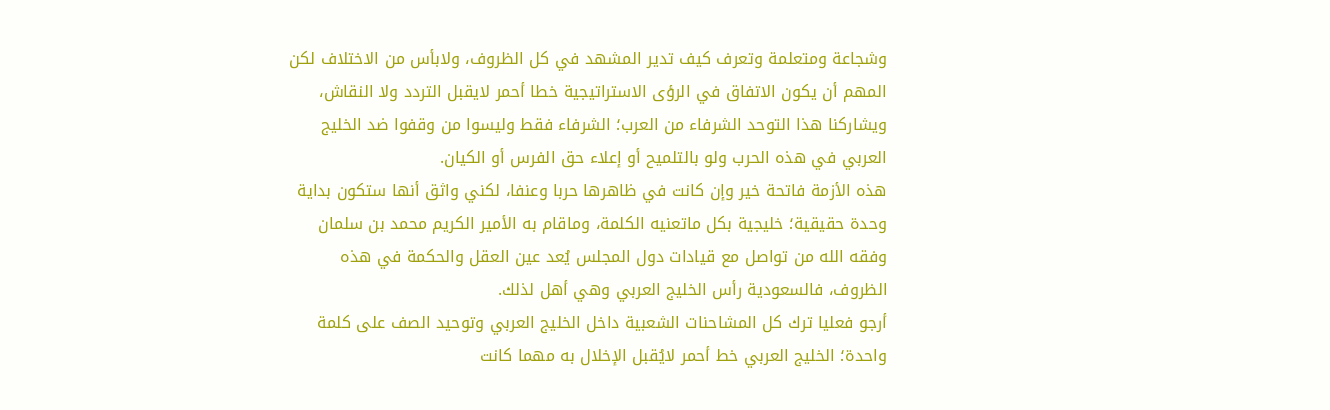وشجاعة ومتعلمة وتعرف كيف تدير المشهد في كل الظروف، ولابأس من الاختلاف لكن المهم أن يكون الاتفاق في الرؤى الاستراتيجية خطا أحمر لايقبل التردد ولا النقاش، ويشاركنا هذا التوحد الشرفاء من العرب؛ الشرفاء فقط وليسوا من وقفوا ضد الخليج العربي في هذه الحرب ولو بالتلميح أو إعلاء حق الفرس أو الكيان.
هذه الأزمة فاتحة خير وإن كانت في ظاهرها حربا وعنفا، لكني واثق أنها ستكون بداية وحدة حقيقية؛ خليجية بكل ماتعنيه الكلمة، وماقام به الأمير الكريم محمد بن سلمان وفقه الله من تواصل مع قيادات دول المجلس يُعد عين العقل والحكمة في هذه الظروف، فالسعودية رأس الخليج العربي وهي أهل لذلك.
أرجو فعليا ترك كل المشاحنات الشعبية داخل الخليج العربي وتوحيد الصف على كلمة واحدة؛ الخليج العربي خط أحمر لايُقبل الإخلال به مهما كانت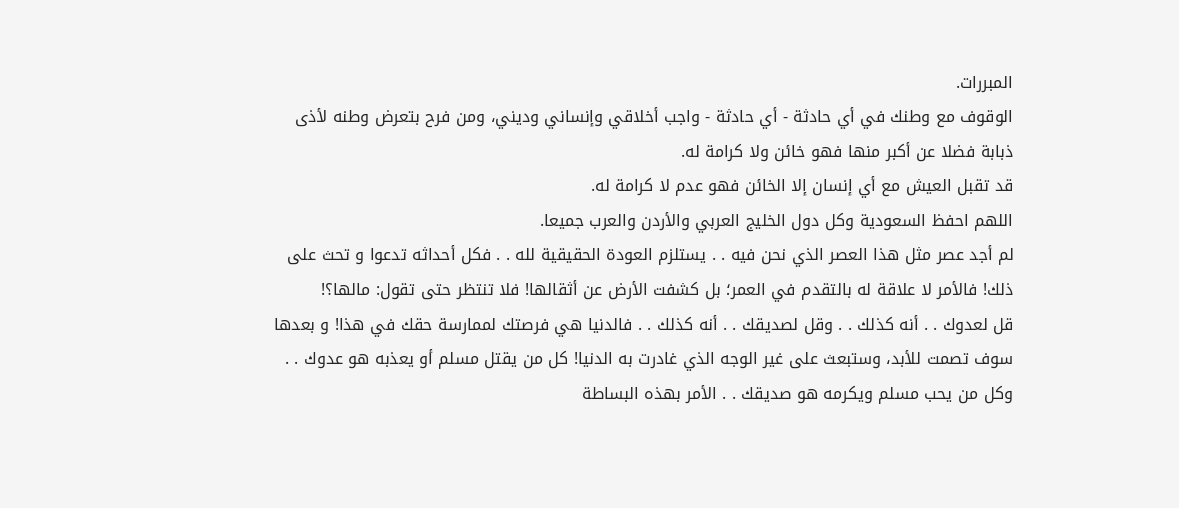المبررات.
الوقوف مع وطنك في أي حادثة - أي حادثة - واجب أخلاقي وإنساني وديني، ومن فرح بتعرض وطنه لأذى ذبابة فضلا عن أكبر منها فهو خائن ولا كرامة له.
قد تقبل العيش مع أي إنسان إلا الخائن فهو عدم لا كرامة له.
اللهم احفظ السعودية وكل دول الخليج العربي والأردن والعرب جميعا.
لم أجد عصر مثل هذا العصر الذي نحن فيه . . يستلزم العودة الحقيقية لله . . فكل أحداثه تدعوا و تحث على ذلك! فالأمر لا علاقة له بالتقدم في العمر؛ بل كشفت الأرض عن أثقالها! فلا تنتظر حتى تقول: مالها؟!
قل لعدوك . . أنه كذلك . . وقل لصديقك . . أنه كذلك . . فالدنيا هي فرصتك لممارسة حقك في هذا! و بعدها سوف تصمت للأبد، وستبعث على غير الوجه الذي غادرت به الدنيا! كل من يقتل مسلم أو يعذبه هو عدوك . . وكل من يحب مسلم ويكرمه هو صديقك . . الأمر بهذه البساطة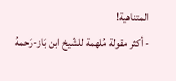المتناهية!
- أكثر مقولة مُلهمة للشّيخ ابن بَاز-رَحمهُ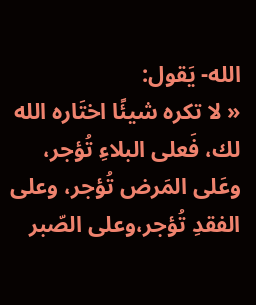الله- يَقول:
« لا تكره شيئًا اختَاره الله لك، فَعلى البلاءِ تُؤجر، وعَلى المَرض تُؤجر، وعلى الفقدِ تُؤجر،وعلى الصّبر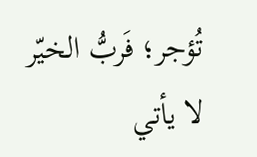تُؤجر؛ فَربُّ الخيّر لا يأتي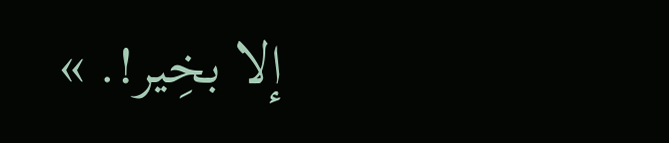إلا بخِير!. »